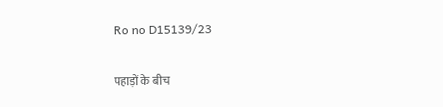Ro no D15139/23

पहाड़ों के बीच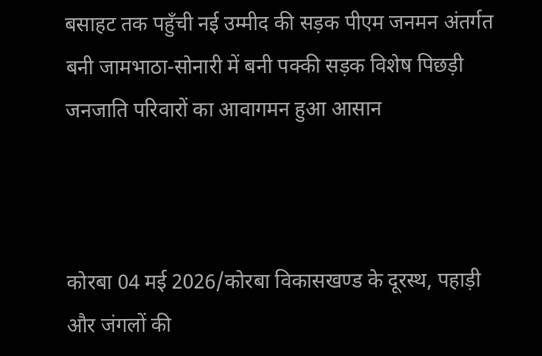बसाहट तक पहुँची नई उम्मीद की सड़क पीएम जनमन अंतर्गत बनी जामभाठा-सोनारी में बनी पक्की सड़क विशेष पिछड़ी जनजाति परिवारों का आवागमन हुआ आसान



कोरबा 04 मई 2026/कोरबा विकासखण्ड के दूरस्थ, पहाड़ी और जंगलों की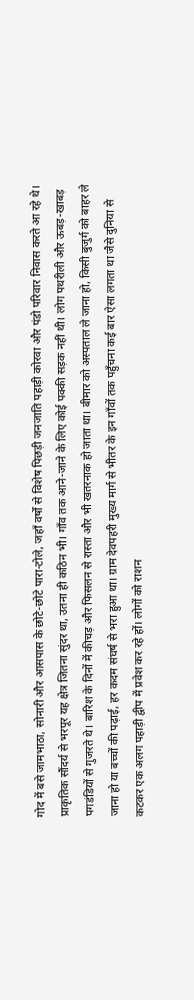गोद में बसे जामभाठा, सोनारी और आसपास के छोटे-छोटे पारा-टोले, जहाँ वर्षों से विशेष पिछड़ी जनजाति पहाड़ी कोरवा और पंडो परिवार निवास करते आ रहे थे। प्राकृतिक सौंदर्य से भरपूर यह क्षेत्र जितना सुंदर था, उतना ही कठिन भी। गाँव तक आने-जाने के लिए कोई पक्की सड़क नहीं थी। लोग पथरीली और ऊबड़-खाबड़ पगडंडियों से गुजरते थे। बारिश के दिनों में कीचड़ और फिसलन से रास्ता और भी खतरनाक हो जाता था। बीमार को अस्पताल ले जाना हो, किसी बुजुर्ग को बाहर ले जाना हो या बच्चों की पढ़ाई, हर कदम संघर्ष से भरा हुआ था। ग्राम देवपहरी मुख्य मार्ग से भीतर के इन गाँवों तक पहुँचना कई बार ऐसा लगता था जैसे दुनिया से कटकर एक अलग पहाड़ी द्वीप में प्रवेश कर रहे हों। लोगों को राशन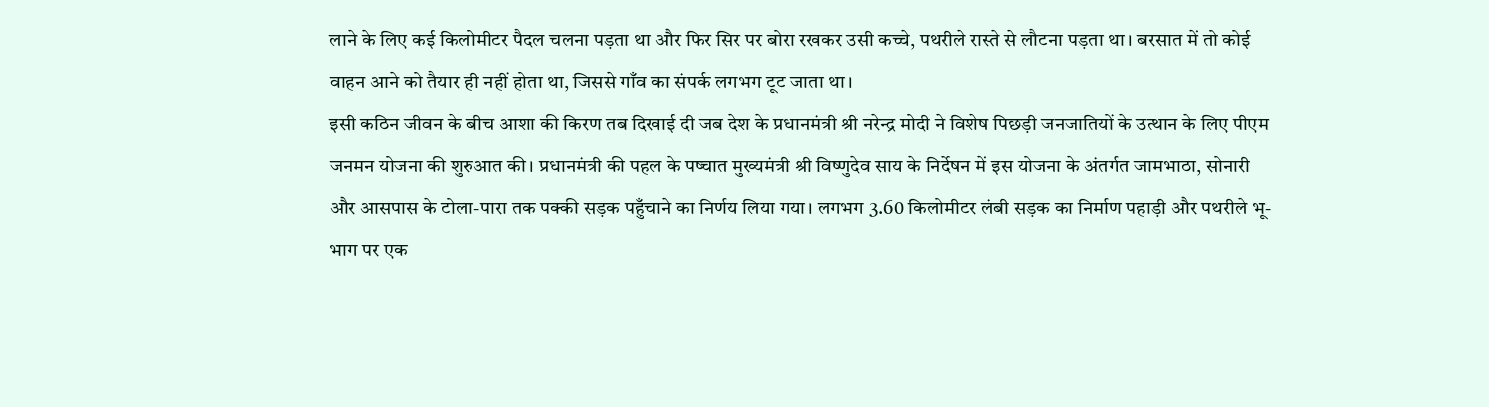लाने के लिए कई किलोमीटर पैदल चलना पड़ता था और फिर सिर पर बोरा रखकर उसी कच्चे, पथरीले रास्ते से लौटना पड़ता था। बरसात में तो कोई वाहन आने को तैयार ही नहीं होता था, जिससे गाँव का संपर्क लगभग टूट जाता था।
इसी कठिन जीवन के बीच आशा की किरण तब दिखाई दी जब देश के प्रधानमंत्री श्री नरेन्द्र मोदी ने विशेष पिछड़ी जनजातियों के उत्थान के लिए पीएम जनमन योजना की शुरुआत की। प्रधानमंत्री की पहल के पष्चात मुख्यमंत्री श्री विष्णुदेव साय के निर्देषन में इस योजना के अंतर्गत जामभाठा, सोनारी और आसपास के टोला-पारा तक पक्की सड़क पहुँचाने का निर्णय लिया गया। लगभग 3.60 किलोमीटर लंबी सड़क का निर्माण पहाड़ी और पथरीले भू-भाग पर एक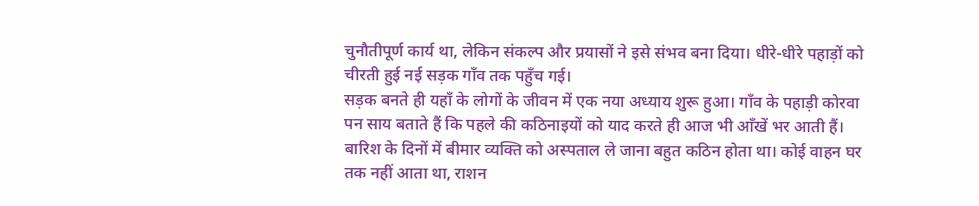चुनौतीपूर्ण कार्य था, लेकिन संकल्प और प्रयासों ने इसे संभव बना दिया। धीरे-धीरे पहाड़ों को चीरती हुई नई सड़क गाँव तक पहुँच गई।
सड़क बनते ही यहाँ के लोगों के जीवन में एक नया अध्याय शुरू हुआ। गाँव के पहाड़ी कोरवा पन साय बताते हैं कि पहले की कठिनाइयों को याद करते ही आज भी आँखें भर आती हैं। बारिश के दिनों में बीमार व्यक्ति को अस्पताल ले जाना बहुत कठिन होता था। कोई वाहन घर तक नहीं आता था, राशन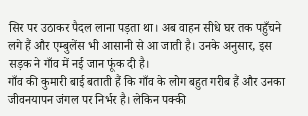सिर पर उठाकर पैदल लाना पड़ता था। अब वाहन सीधे घर तक पहुँचने लगे हैं और एम्बुलेंस भी आसानी से आ जाती है। उनके अनुसार, इस सड़क ने गाँव में नई जान फूंक दी है।
गाँव की कुमारी बाई बताती हैं कि गाँव के लोग बहुत गरीब हैं और उनका जीवनयापन जंगल पर निर्भर है। लेकिन पक्की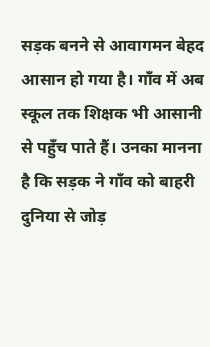सड़क बनने से आवागमन बेहद आसान हो गया है। गाँव में अब स्कूल तक शिक्षक भी आसानी से पहुँच पाते हैं। उनका मानना है कि सड़क ने गाँव को बाहरी दुनिया से जोड़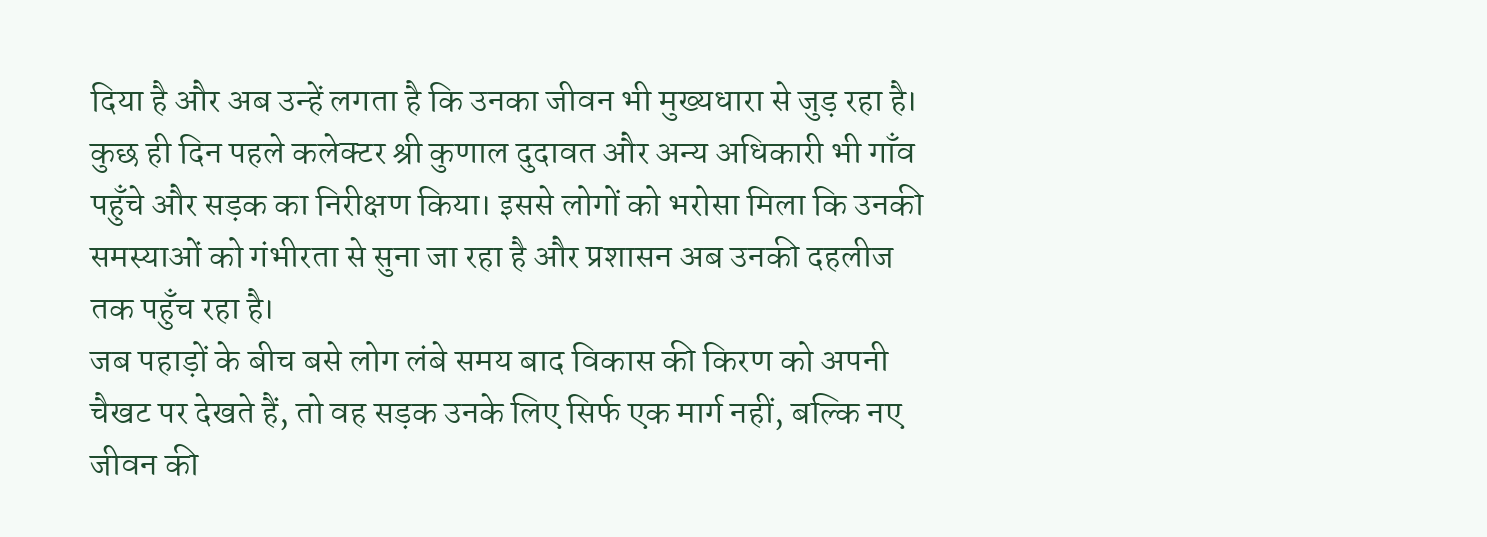दिया है और अब उन्हें लगता है कि उनका जीवन भी मुख्यधारा से जुड़ रहा है। कुछ ही दिन पहले कलेक्टर श्री कुणाल दुदावत और अन्य अधिकारी भी गाँव पहुँचे और सड़क का निरीक्षण किया। इससे लोगों को भरोसा मिला कि उनकी समस्याओं को गंभीरता से सुना जा रहा है और प्रशासन अब उनकी दहलीज तक पहुँच रहा है।
जब पहाड़ों के बीच बसे लोग लंबे समय बाद विकास की किरण को अपनी चैखट पर देखते हैं, तो वह सड़क उनके लिए सिर्फ एक मार्ग नहीं, बल्कि नए जीवन की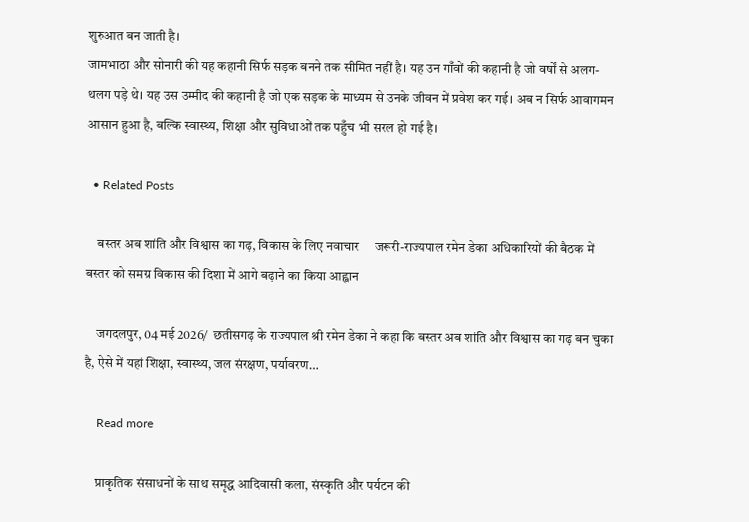शुरुआत बन जाती है।
जामभाठा और सोनारी की यह कहानी सिर्फ सड़क बनने तक सीमित नहीं है। यह उन गाँवों की कहानी है जो वर्षों से अलग-थलग पड़े थे। यह उस उम्मीद की कहानी है जो एक सड़क के माध्यम से उनके जीवन में प्रवेश कर गई। अब न सिर्फ आवागमन आसान हुआ है, बल्कि स्वास्थ्य, शिक्षा और सुविधाओं तक पहुँच भी सरल हो गई है।

  • Related Posts

    बस्तर अब शांति और विश्वास का गढ़, विकास के लिए नवाचार     जरूरी-राज्यपाल रमेन डेका अधिकारियों की बैठक में बस्तर को समग्र विकास की दिशा में आगे बढ़ाने का किया आह्वान

    जगदलपुर, 04 मई 2026/  छतीसगढ़ के राज्यपाल श्री रमेन डेका ने कहा कि बस्तर अब शांति और विश्वास का गढ़ बन चुका है, ऐसे में यहां शिक्षा, स्वास्थ्य, जल संरक्षण, पर्यावरण…

    Read more

    प्राकृतिक संसाधनों के साथ समृद्ध आदिवासी कला, संस्कृति और पर्यटन की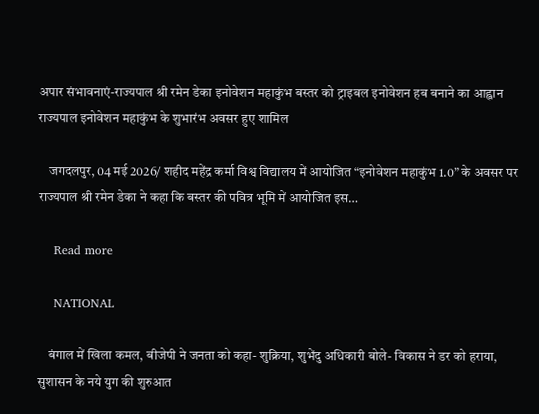अपार संभावनाएं-राज्यपाल श्री रमेन डेका इनोवेशन महाकुंभ बस्तर को ट्राइबल इनोवेशन हब बनाने का आह्वान राज्यपाल इनोवेशन महाकुंभ के शुभारंभ अवसर हुए शामिल

    जगदलपुर, 04 मई 2026/ शहीद महेंद्र कर्मा विश्व विद्यालय में आयोजित “इनोवेशन महाकुंभ 1.0” के अवसर पर राज्यपाल श्री रमेन डेका ने कहा कि बस्तर की पवित्र भूमि में आयोजित इस…

    Read more

    NATIONAL

    बंगाल में खिला कमल, बीजेपी ने जनता को कहा- शुक्रिया, शुभेंदु अधिकारी बोले- विकास ने डर को हराया, सुशासन के नये युग की शुरुआत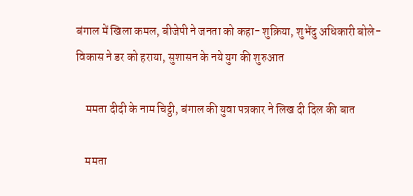बंगाल में खिला कमल, बीजेपी ने जनता को कहा- शुक्रिया, शुभेंदु अधिकारी बोले- विकास ने डर को हराया, सुशासन के नये युग की शुरुआत

    ममता दीदी के नाम चिट्ठी, बंगाल की युवा पत्रकार ने लिख दी दिल की बात

    ममता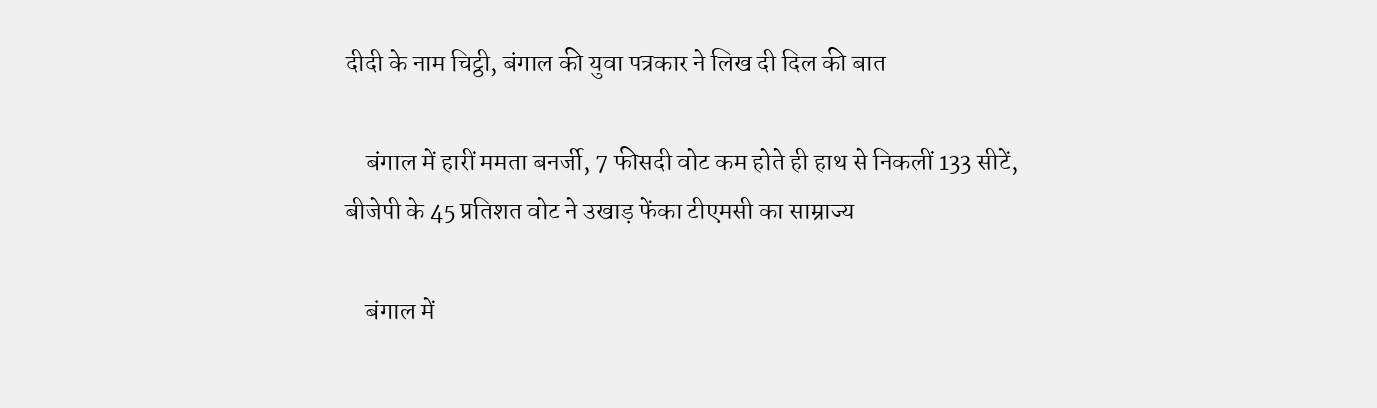दीदी के नाम चिट्ठी, बंगाल की युवा पत्रकार ने लिख दी दिल की बात

    बंगाल में हारीं ममता बनर्जी, 7 फीसदी वोट कम होते ही हाथ से निकलीं 133 सीटें, बीजेपी के 45 प्रतिशत वोट ने उखाड़ फेंका टीएमसी का साम्राज्य

    बंगाल में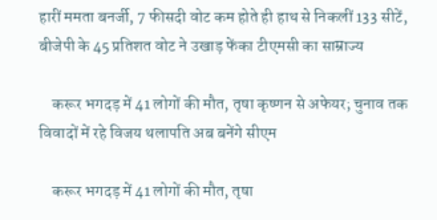हारीं ममता बनर्जी, 7 फीसदी वोट कम होते ही हाथ से निकलीं 133 सीटें, बीजेपी के 45 प्रतिशत वोट ने उखाड़ फेंका टीएमसी का साम्राज्य

    करूर भगदड़ में 41 लोगों की मौत, तृषा कृष्णन से अफेयर; चुनाव तक विवादों में रहे विजय थलापति अब बनेंगे सीएम

    करूर भगदड़ में 41 लोगों की मौत, तृषा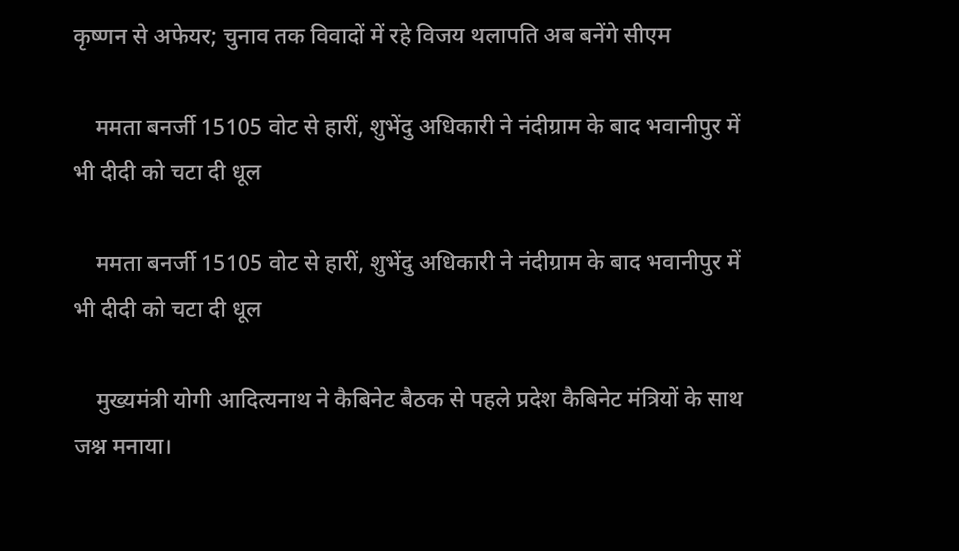कृष्णन से अफेयर; चुनाव तक विवादों में रहे विजय थलापति अब बनेंगे सीएम

    ममता बनर्जी 15105 वोट से हारीं, शुभेंदु अधिकारी ने नंदीग्राम के बाद भवानीपुर में भी दीदी को चटा दी धूल

    ममता बनर्जी 15105 वोट से हारीं, शुभेंदु अधिकारी ने नंदीग्राम के बाद भवानीपुर में भी दीदी को चटा दी धूल

    मुख्यमंत्री योगी आदित्यनाथ ने कैबिनेट बैठक से पहले प्रदेश कैबिनेट मंत्रियों के साथ जश्न मनाया।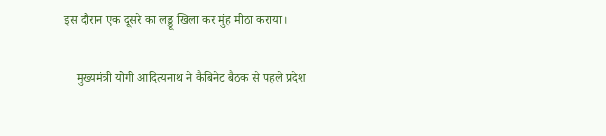इस दौरान एक दूसरे का लड्डू खिला कर मुंह मीठा कराया।

    मुख्यमंत्री योगी आदित्यनाथ ने कैबिनेट बैठक से पहले प्रदेश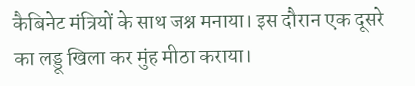कैबिनेट मंत्रियों के साथ जश्न मनाया। इस दौरान एक दूसरे का लड्डू खिला कर मुंह मीठा कराया।